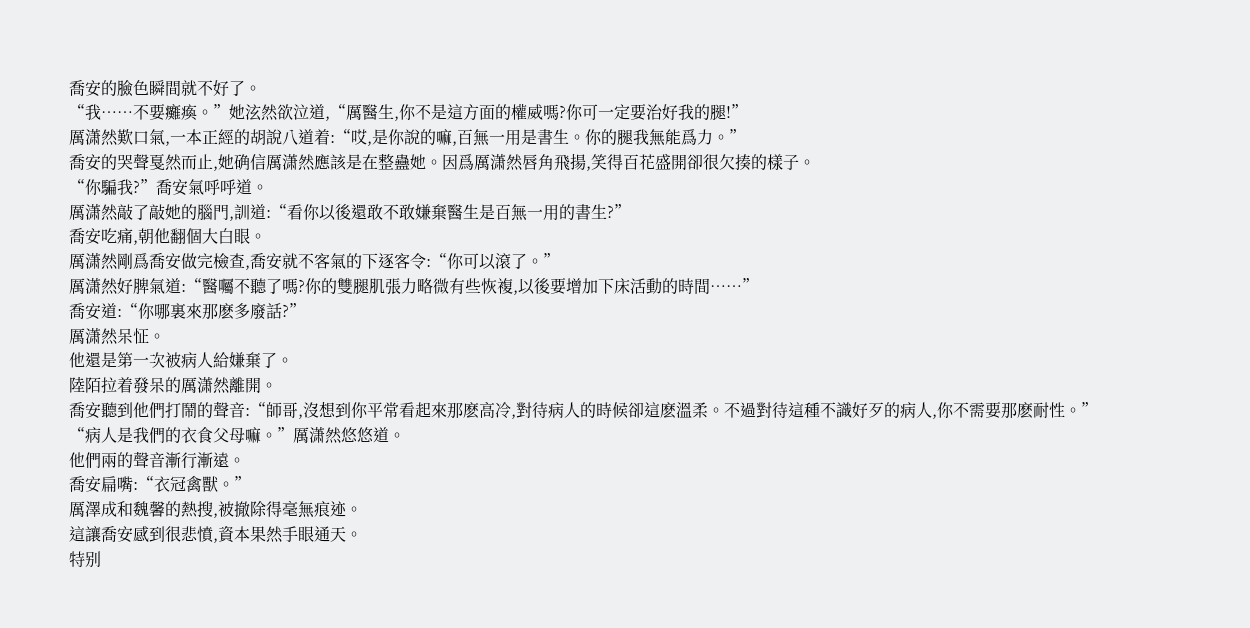喬安的臉色瞬間就不好了。
“我……不要癱瘓。”她泫然欲泣道,“厲醫生,你不是這方面的權威嗎?你可一定要治好我的腿!”
厲潇然歎口氣,一本正經的胡說八道着:“哎,是你說的嘛,百無一用是書生。你的腿我無能爲力。”
喬安的哭聲戛然而止,她确信厲潇然應該是在整蠱她。因爲厲潇然唇角飛揚,笑得百花盛開卻很欠揍的樣子。
“你騙我?”喬安氣呼呼道。
厲潇然敲了敲她的腦門,訓道:“看你以後還敢不敢嫌棄醫生是百無一用的書生?”
喬安吃痛,朝他翻個大白眼。
厲潇然剛爲喬安做完檢查,喬安就不客氣的下逐客令:“你可以滾了。”
厲潇然好脾氣道:“醫囑不聽了嗎?你的雙腿肌張力略微有些恢複,以後要增加下床活動的時間……”
喬安道:“你哪裏來那麽多廢話?”
厲潇然呆怔。
他還是第一次被病人給嫌棄了。
陸陌拉着發呆的厲潇然離開。
喬安聽到他們打鬧的聲音:“師哥,沒想到你平常看起來那麽高冷,對待病人的時候卻這麽溫柔。不過對待這種不識好歹的病人,你不需要那麽耐性。”
“病人是我們的衣食父母嘛。”厲潇然悠悠道。
他們兩的聲音漸行漸遠。
喬安扁嘴:“衣冠禽獸。”
厲澤成和魏馨的熱搜,被撤除得毫無痕迹。
這讓喬安感到很悲憤,資本果然手眼通天。
特别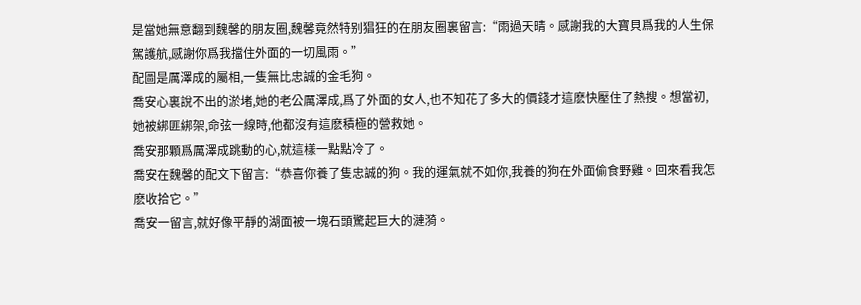是當她無意翻到魏馨的朋友圈,魏馨竟然特别猖狂的在朋友圈裏留言:“雨過天晴。感謝我的大寶貝爲我的人生保駕護航,感謝你爲我擋住外面的一切風雨。”
配圖是厲澤成的屬相,一隻無比忠誠的金毛狗。
喬安心裏說不出的淤堵,她的老公厲澤成,爲了外面的女人,也不知花了多大的價錢才這麽快壓住了熱搜。想當初,她被綁匪綁架,命弦一線時,他都沒有這麽積極的營救她。
喬安那顆爲厲澤成跳動的心,就這樣一點點冷了。
喬安在魏馨的配文下留言:“恭喜你養了隻忠誠的狗。我的運氣就不如你,我養的狗在外面偷食野雞。回來看我怎麽收拾它。”
喬安一留言,就好像平靜的湖面被一塊石頭驚起巨大的漣漪。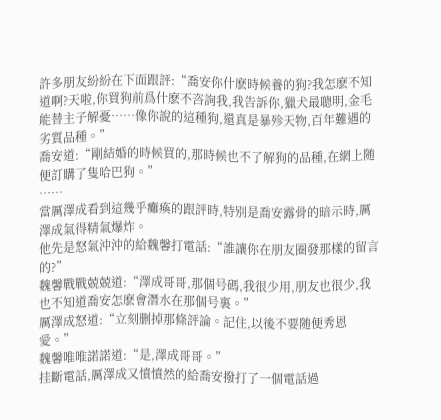許多朋友紛紛在下面跟評:“喬安你什麽時候養的狗?我怎麽不知道啊?天啦,你買狗前爲什麽不咨詢我,我告訴你,獵犬最聰明,金毛能替主子解憂……像你說的這種狗,還真是暴殄天物,百年難遇的劣質品種。”
喬安道:“剛結婚的時候買的,那時候也不了解狗的品種,在網上随便訂購了隻哈巴狗。”
……
當厲澤成看到這幾乎癱瘓的跟評時,特别是喬安露骨的暗示時,厲澤成氣得精氣爆炸。
他先是怒氣沖沖的給魏馨打電話:“誰讓你在朋友圈發那樣的留言的?”
魏馨戰戰兢兢道:“澤成哥哥,那個号碼,我很少用,朋友也很少,我也不知道喬安怎麽會潛水在那個号裏。”
厲澤成怒道:“立刻删掉那條評論。記住,以後不要随便秀恩愛。”
魏馨唯唯諾諾道:“是,澤成哥哥。”
挂斷電話,厲澤成又憤憤然的給喬安撥打了一個電話過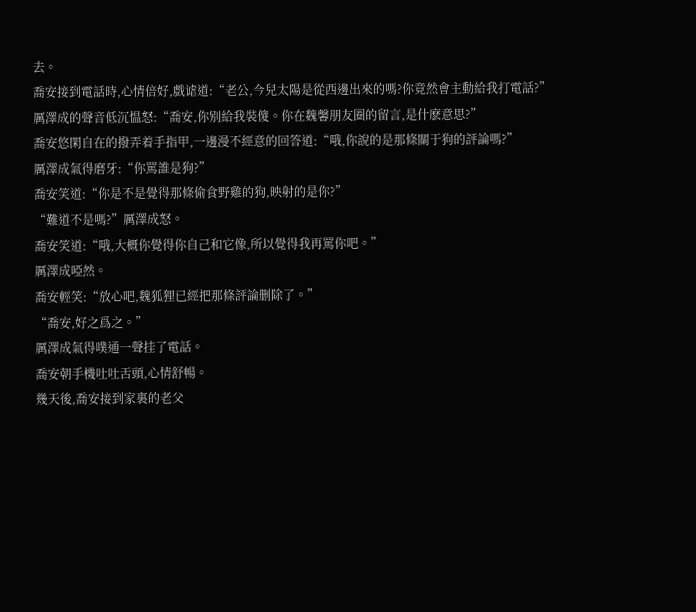去。
喬安接到電話時,心情倍好,戲谑道:“老公,今兒太陽是從西邊出來的嗎?你竟然會主動給我打電話?”
厲澤成的聲音低沉愠怒:“喬安,你别給我裝傻。你在魏馨朋友圈的留言,是什麽意思?”
喬安悠閑自在的撥弄着手指甲,一邊漫不經意的回答道:“哦,你說的是那條關于狗的評論嗎?”
厲澤成氣得磨牙:“你罵誰是狗?”
喬安笑道:“你是不是覺得那條偷食野雞的狗,映射的是你?”
“難道不是嗎?”厲澤成怒。
喬安笑道:“哦,大概你覺得你自己和它像,所以覺得我再罵你吧。”
厲澤成啞然。
喬安輕笑:“放心吧,魏狐狸已經把那條評論删除了。”
“喬安,好之爲之。”
厲澤成氣得噗通一聲挂了電話。
喬安朝手機吐吐舌頭,心情舒暢。
幾天後,喬安接到家裏的老父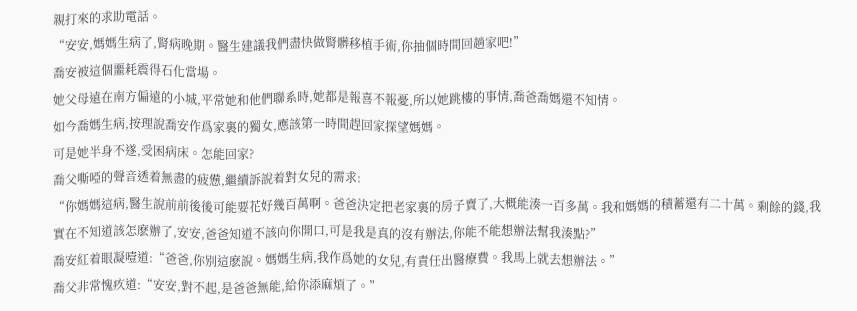親打來的求助電話。
“安安,媽媽生病了,腎病晚期。醫生建議我們盡快做腎髒移植手術,你抽個時間回趟家吧!”
喬安被這個噩耗震得石化當場。
她父母遠在南方偏遠的小城,平常她和他們聯系時,她都是報喜不報憂,所以她跳樓的事情,喬爸喬媽還不知情。
如今喬媽生病,按理說喬安作爲家裏的獨女,應該第一時間趕回家探望媽媽。
可是她半身不遂,受困病床。怎能回家?
喬父嘶啞的聲音透着無盡的疲憊,繼續訴說着對女兒的需求:
“你媽媽這病,醫生說前前後後可能要花好幾百萬啊。爸爸決定把老家裏的房子賣了,大概能湊一百多萬。我和媽媽的積蓄還有二十萬。剩餘的錢,我實在不知道該怎麽辦了,安安,爸爸知道不該向你開口,可是我是真的沒有辦法,你能不能想辦法幫我湊點?”
喬安紅着眼凝噎道:“爸爸,你别這麽說。媽媽生病,我作爲她的女兒,有責任出醫療費。我馬上就去想辦法。”
喬父非常愧疚道:“安安,對不起,是爸爸無能,給你添麻煩了。”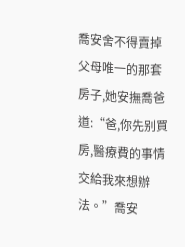喬安舍不得賣掉父母唯一的那套房子,她安撫喬爸道:“爸,你先别買房,醫療費的事情交給我來想辦法。”喬安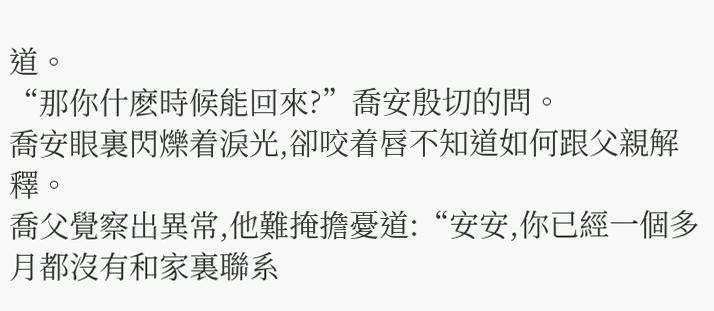道。
“那你什麽時候能回來?”喬安殷切的問。
喬安眼裏閃爍着淚光,卻咬着唇不知道如何跟父親解釋。
喬父覺察出異常,他難掩擔憂道:“安安,你已經一個多月都沒有和家裏聯系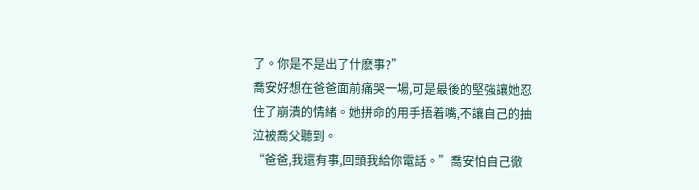了。你是不是出了什麽事?”
喬安好想在爸爸面前痛哭一場,可是最後的堅強讓她忍住了崩潰的情緒。她拼命的用手捂着嘴,不讓自己的抽泣被喬父聽到。
“爸爸,我還有事,回頭我給你電話。”喬安怕自己徹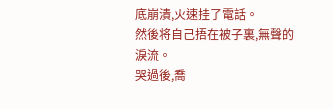底崩潰,火速挂了電話。
然後将自己捂在被子裏,無聲的淚流。
哭過後,喬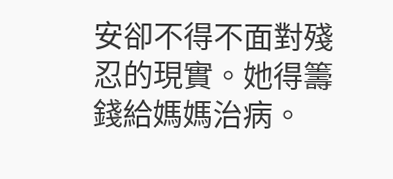安卻不得不面對殘忍的現實。她得籌錢給媽媽治病。